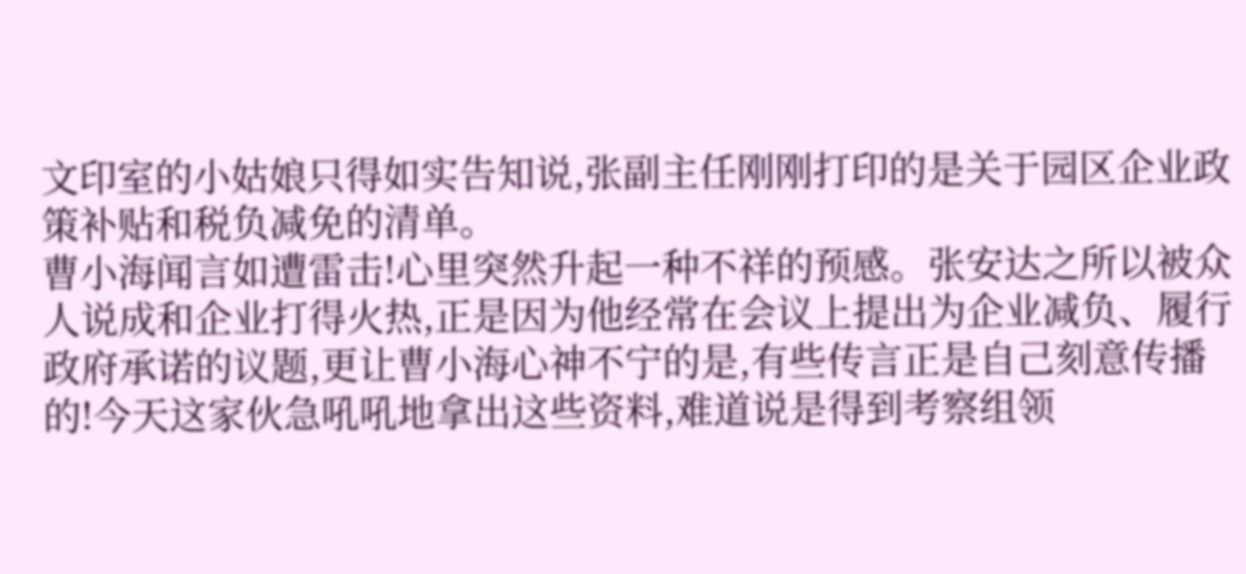文印室的小姑娘只得如实告知说,张副主任刚刚打印的是关于园区企业政策补贴和税负减免的清单。
曹小海闻言如遭雷击!心里突然升起一种不祥的预感。张安达之所以被众人说成和企业打得火热,正是因为他经常在会议上提出为企业减负、履行政府承诺的议题,更让曹小海心神不宁的是,有些传言正是自己刻意传播的!今天这家伙急吼吼地拿出这些资料,难道说是得到考察组领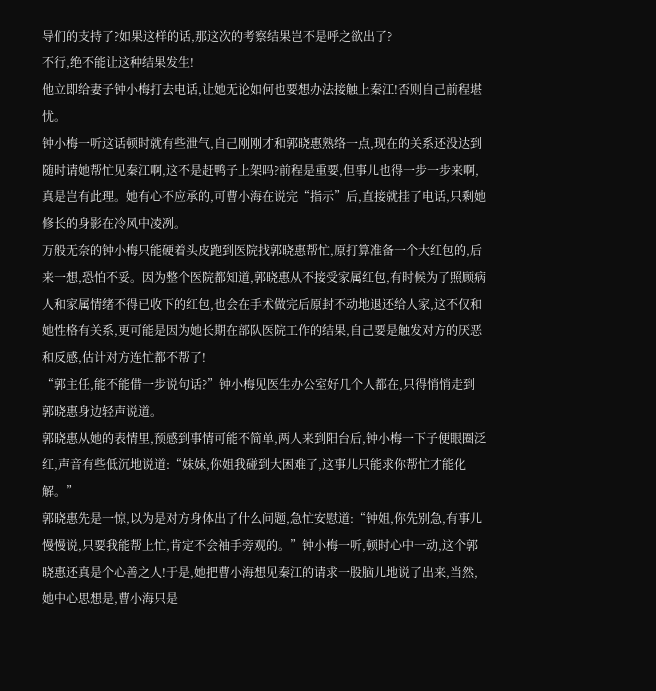导们的支持了?如果这样的话,那这次的考察结果岂不是呼之欲出了?
不行,绝不能让这种结果发生!
他立即给妻子钟小梅打去电话,让她无论如何也要想办法接触上秦江!否则自己前程堪忧。
钟小梅一听这话顿时就有些泄气,自己刚刚才和郭晓惠熟络一点,现在的关系还没达到随时请她帮忙见秦江啊,这不是赶鸭子上架吗?前程是重要,但事儿也得一步一步来啊,真是岂有此理。她有心不应承的,可曹小海在说完“指示”后,直接就挂了电话,只剩她修长的身影在冷风中凌冽。
万般无奈的钟小梅只能硬着头皮跑到医院找郭晓惠帮忙,原打算准备一个大红包的,后来一想,恐怕不妥。因为整个医院都知道,郭晓惠从不接受家属红包,有时候为了照顾病人和家属情绪不得已收下的红包,也会在手术做完后原封不动地退还给人家,这不仅和她性格有关系,更可能是因为她长期在部队医院工作的结果,自己要是触发对方的厌恶和反感,估计对方连忙都不帮了!
“郭主任,能不能借一步说句话?”钟小梅见医生办公室好几个人都在,只得悄悄走到郭晓惠身边轻声说道。
郭晓惠从她的表情里,预感到事情可能不简单,两人来到阳台后,钟小梅一下子便眼圈泛红,声音有些低沉地说道:“妹妹,你姐我碰到大困难了,这事儿只能求你帮忙才能化解。”
郭晓惠先是一惊,以为是对方身体出了什么问题,急忙安慰道:“钟姐,你先别急,有事儿慢慢说,只要我能帮上忙,肯定不会袖手旁观的。”钟小梅一听,顿时心中一动,这个郭晓惠还真是个心善之人!于是,她把曹小海想见秦江的请求一股脑儿地说了出来,当然,她中心思想是,曹小海只是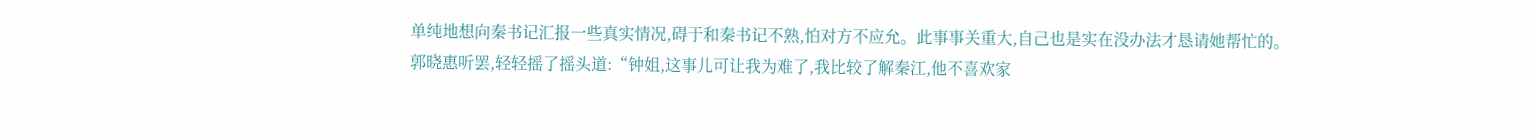单纯地想向秦书记汇报一些真实情况,碍于和秦书记不熟,怕对方不应允。此事事关重大,自己也是实在没办法才恳请她帮忙的。
郭晓惠听罢,轻轻摇了摇头道:“钟姐,这事儿可让我为难了,我比较了解秦江,他不喜欢家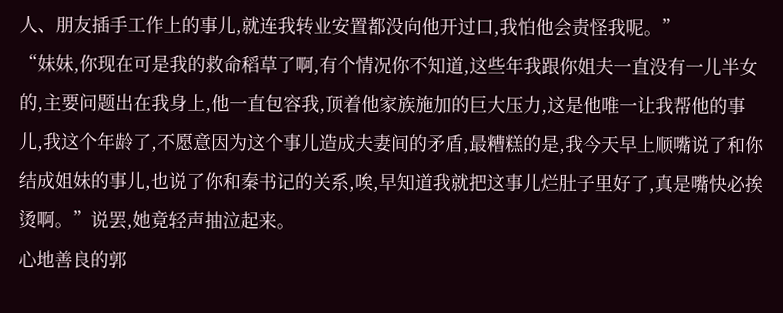人、朋友插手工作上的事儿,就连我转业安置都没向他开过口,我怕他会责怪我呢。”
“妹妹,你现在可是我的救命稻草了啊,有个情况你不知道,这些年我跟你姐夫一直没有一儿半女的,主要问题出在我身上,他一直包容我,顶着他家族施加的巨大压力,这是他唯一让我帮他的事儿,我这个年龄了,不愿意因为这个事儿造成夫妻间的矛盾,最糟糕的是,我今天早上顺嘴说了和你结成姐妹的事儿,也说了你和秦书记的关系,唉,早知道我就把这事儿烂肚子里好了,真是嘴快必挨烫啊。”说罢,她竟轻声抽泣起来。
心地善良的郭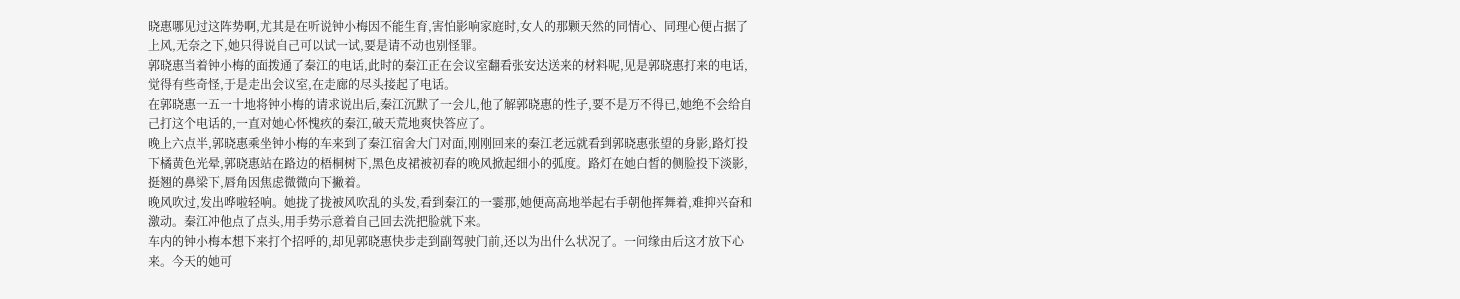晓惠哪见过这阵势啊,尤其是在听说钟小梅因不能生育,害怕影响家庭时,女人的那颗天然的同情心、同理心便占据了上风,无奈之下,她只得说自己可以试一试,要是请不动也别怪罪。
郭晓惠当着钟小梅的面拨通了秦江的电话,此时的秦江正在会议室翻看张安达送来的材料呢,见是郭晓惠打来的电话,觉得有些奇怪,于是走出会议室,在走廊的尽头接起了电话。
在郭晓惠一五一十地将钟小梅的请求说出后,秦江沉默了一会儿,他了解郭晓惠的性子,要不是万不得已,她绝不会给自己打这个电话的,一直对她心怀愧疚的秦江,破天荒地爽快答应了。
晚上六点半,郭晓惠乘坐钟小梅的车来到了秦江宿舍大门对面,刚刚回来的秦江老远就看到郭晓惠张望的身影,路灯投下橘黄色光晕,郭晓惠站在路边的梧桐树下,黑色皮裙被初春的晚风掀起细小的弧度。路灯在她白皙的侧脸投下淡影,挺翘的鼻梁下,唇角因焦虑微微向下撇着。
晚风吹过,发出哗啦轻响。她拢了拢被风吹乱的头发,看到秦江的一霎那,她便高高地举起右手朝他挥舞着,难抑兴奋和激动。秦江冲他点了点头,用手势示意着自己回去洗把脸就下来。
车内的钟小梅本想下来打个招呼的,却见郭晓惠快步走到副驾驶门前,还以为出什么状况了。一问缘由后这才放下心来。今天的她可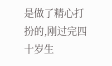是做了精心打扮的,刚过完四十岁生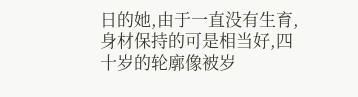日的她,由于一直没有生育,身材保持的可是相当好,四十岁的轮廓像被岁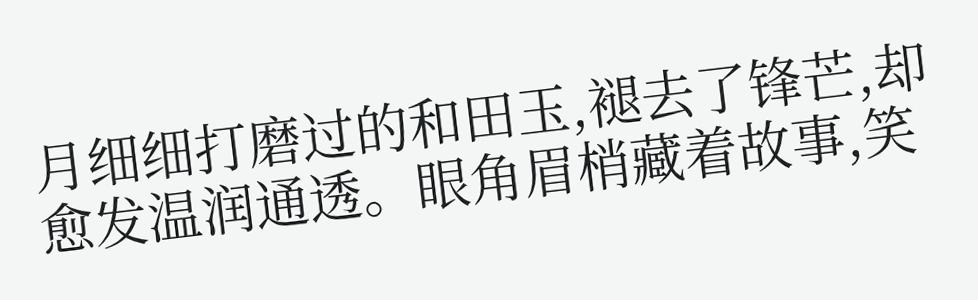月细细打磨过的和田玉,褪去了锋芒,却愈发温润通透。眼角眉梢藏着故事,笑